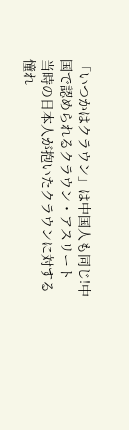「いつかはクラウン」は中国人も同じ!中国で認められるクラウン・アスリート
当時の日本人が抱いたクラウンに対する憧れ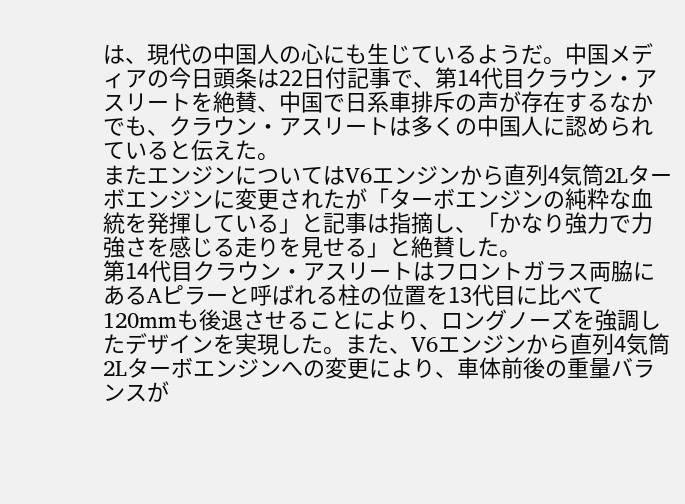は、現代の中国人の心にも生じているようだ。中国メディアの今日頭条は22日付記事で、第14代目クラウン・アスリートを絶賛、中国で日系車排斥の声が存在するなかでも、クラウン・アスリートは多くの中国人に認められていると伝えた。
またエンジンについてはV6エンジンから直列4気筒2Lターボエンジンに変更されたが「ターボエンジンの純粋な血統を発揮している」と記事は指摘し、「かなり強力で力強さを感じる走りを見せる」と絶賛した。
第14代目クラウン・アスリートはフロントガラス両脇にあるAピラーと呼ばれる柱の位置を13代目に比べて120mmも後退させることにより、ロングノーズを強調したデザインを実現した。また、V6エンジンから直列4気筒2Lターボエンジンへの変更により、車体前後の重量バランスが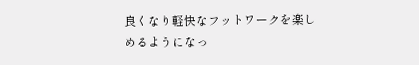良くなり軽快なフットワークを楽しめるようになっ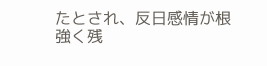たとされ、反日感情が根強く残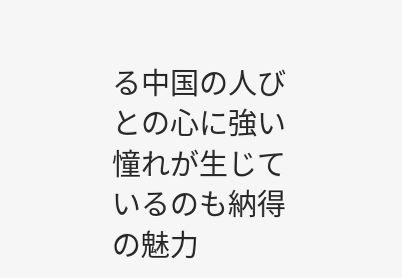る中国の人びとの心に強い憧れが生じているのも納得の魅力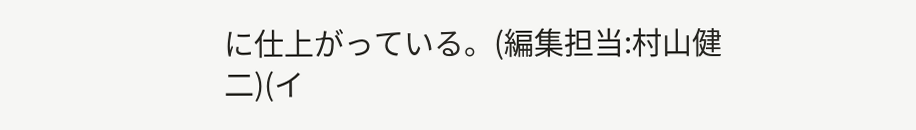に仕上がっている。(編集担当:村山健二)(イ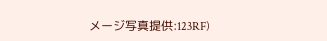メージ写真提供:123RF)